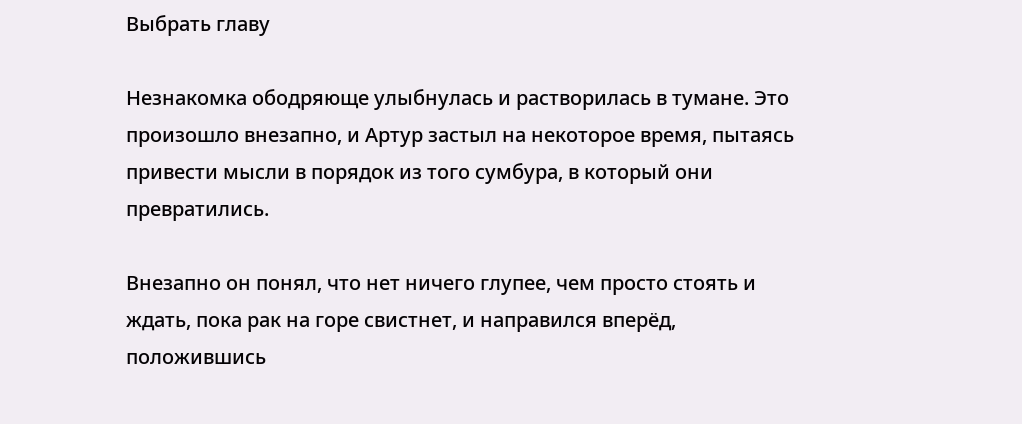Выбрать главу

Незнакомка ободряюще улыбнулась и растворилась в тумане. Это произошло внезапно, и Артур застыл на некоторое время, пытаясь привести мысли в порядок из того сумбура, в который они превратились.

Внезапно он понял, что нет ничего глупее, чем просто стоять и ждать, пока рак на горе свистнет, и направился вперёд, положившись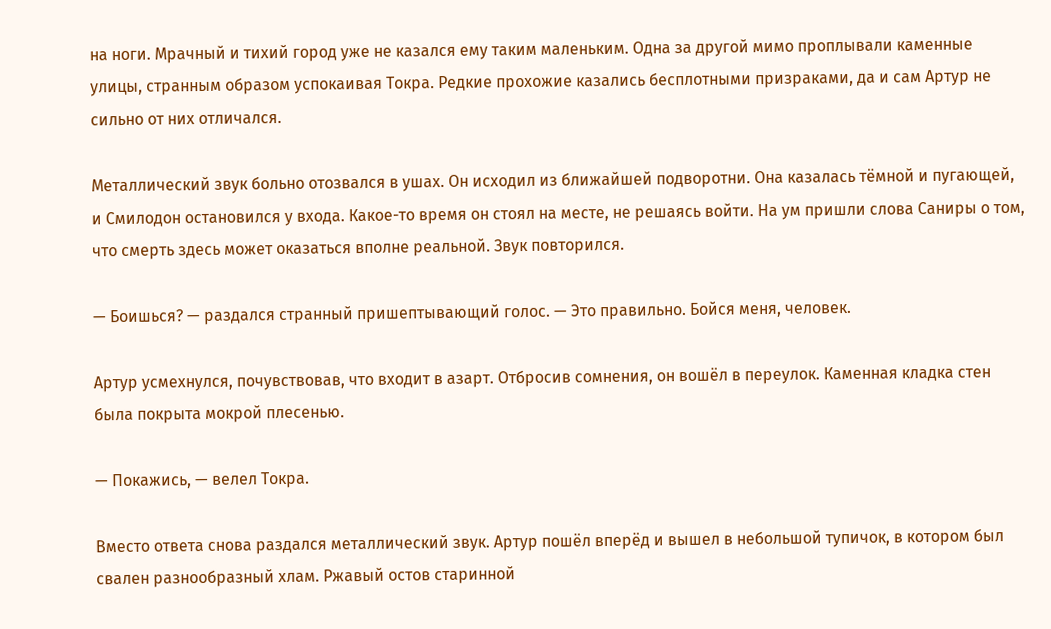на ноги. Мрачный и тихий город уже не казался ему таким маленьким. Одна за другой мимо проплывали каменные улицы, странным образом успокаивая Токра. Редкие прохожие казались бесплотными призраками, да и сам Артур не сильно от них отличался.

Металлический звук больно отозвался в ушах. Он исходил из ближайшей подворотни. Она казалась тёмной и пугающей, и Смилодон остановился у входа. Какое-то время он стоял на месте, не решаясь войти. На ум пришли слова Саниры о том, что смерть здесь может оказаться вполне реальной. Звук повторился.

— Боишься? — раздался странный пришептывающий голос. — Это правильно. Бойся меня, человек.

Артур усмехнулся, почувствовав, что входит в азарт. Отбросив сомнения, он вошёл в переулок. Каменная кладка стен была покрыта мокрой плесенью.

— Покажись, — велел Токра.

Вместо ответа снова раздался металлический звук. Артур пошёл вперёд и вышел в небольшой тупичок, в котором был свален разнообразный хлам. Ржавый остов старинной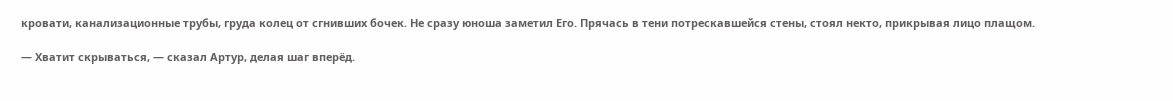кровати, канализационные трубы, груда колец от сгнивших бочек. Не сразу юноша заметил Его. Прячась в тени потрескавшейся стены, стоял некто, прикрывая лицо плащом.

— Хватит скрываться, — сказал Артур, делая шаг вперёд.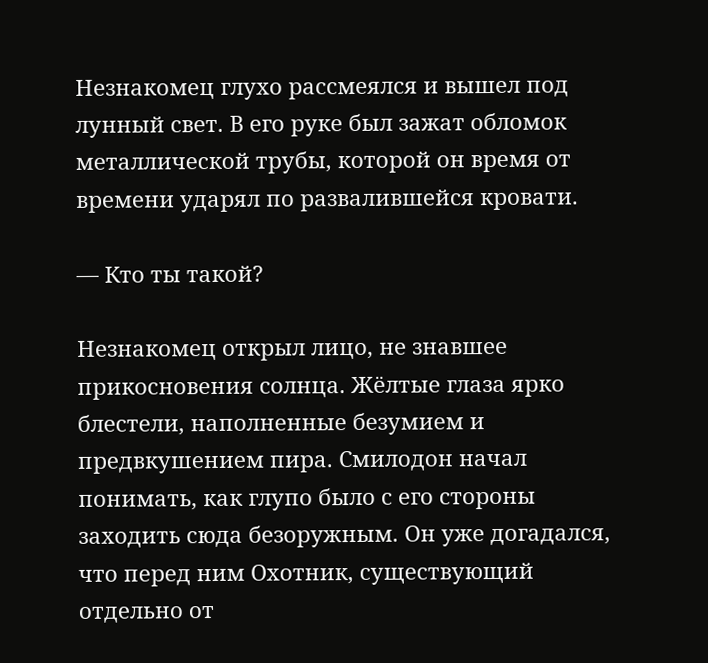Незнакомец глухо рассмеялся и вышел под лунный свет. В его руке был зажат обломок металлической трубы, которой он время от времени ударял по развалившейся кровати.

— Кто ты такой?

Незнакомец открыл лицо, не знавшее прикосновения солнца. Жёлтые глаза ярко блестели, наполненные безумием и предвкушением пира. Смилодон начал понимать, как глупо было с его стороны заходить сюда безоружным. Он уже догадался, что перед ним Охотник, существующий отдельно от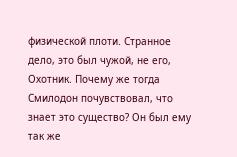физической плоти. Странное дело, это был чужой, не его, Охотник. Почему же тогда Смилодон почувствовал, что знает это существо? Он был ему так же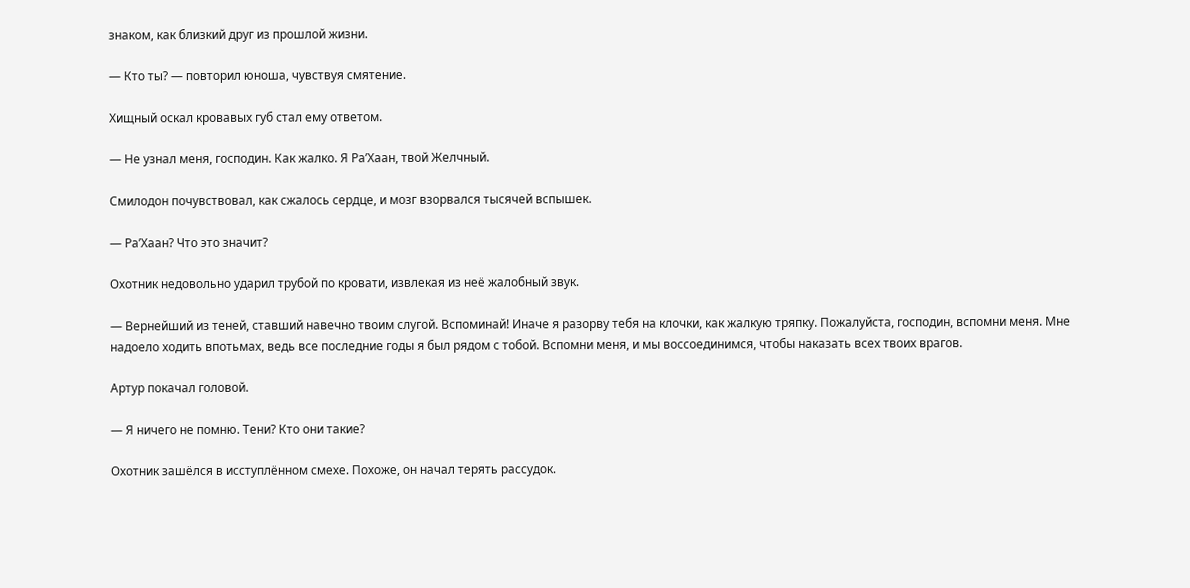знаком, как близкий друг из прошлой жизни.

— Кто ты? — повторил юноша, чувствуя смятение.

Хищный оскал кровавых губ стал ему ответом.

— Не узнал меня, господин. Как жалко. Я Ра’Хаан, твой Желчный.

Смилодон почувствовал, как сжалось сердце, и мозг взорвался тысячей вспышек.

— Ра’Хаан? Что это значит?

Охотник недовольно ударил трубой по кровати, извлекая из неё жалобный звук.

— Вернейший из теней, ставший навечно твоим слугой. Вспоминай! Иначе я разорву тебя на клочки, как жалкую тряпку. Пожалуйста, господин, вспомни меня. Мне надоело ходить впотьмах, ведь все последние годы я был рядом с тобой. Вспомни меня, и мы воссоединимся, чтобы наказать всех твоих врагов.

Артур покачал головой.

— Я ничего не помню. Тени? Кто они такие?

Охотник зашёлся в исступлённом смехе. Похоже, он начал терять рассудок.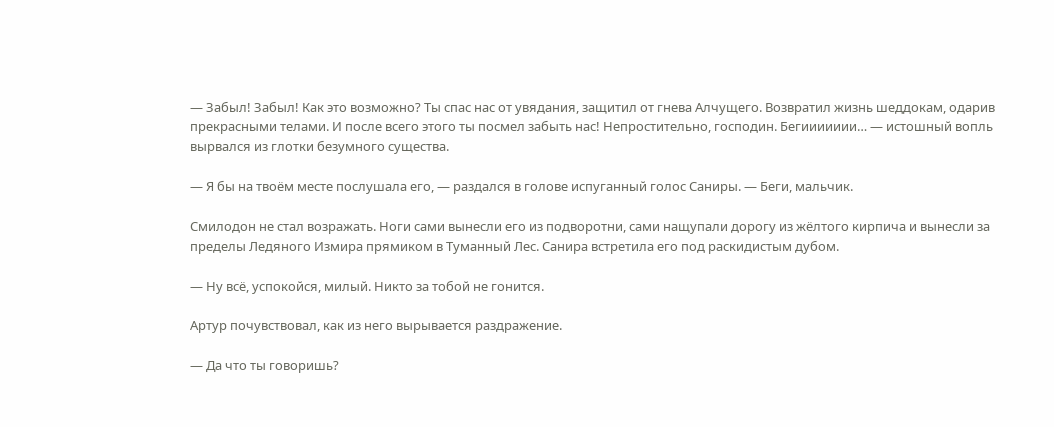— Забыл! Забыл! Как это возможно? Ты спас нас от увядания, защитил от гнева Алчущего. Возвратил жизнь шеддокам, одарив прекрасными телами. И после всего этого ты посмел забыть нас! Непростительно, господин. Бегиииииии… — истошный вопль вырвался из глотки безумного существа.

— Я бы на твоём месте послушала его, — раздался в голове испуганный голос Саниры. — Беги, мальчик.

Смилодон не стал возражать. Ноги сами вынесли его из подворотни, сами нащупали дорогу из жёлтого кирпича и вынесли за пределы Ледяного Измира прямиком в Туманный Лес. Санира встретила его под раскидистым дубом.

— Ну всё, успокойся, милый. Никто за тобой не гонится.

Артур почувствовал, как из него вырывается раздражение.

— Да что ты говоришь?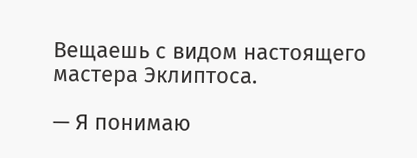Вещаешь с видом настоящего мастера Эклиптоса.

— Я понимаю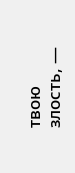твою злость, —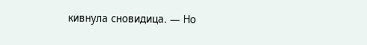кивнула сновидица. — Но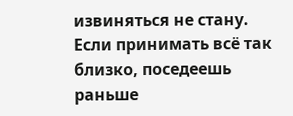извиняться не стану. Если принимать всё так близко, поседеешь раньше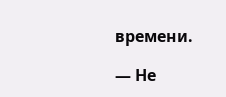времени.

— Не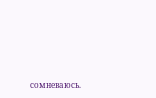сомневаюсь.